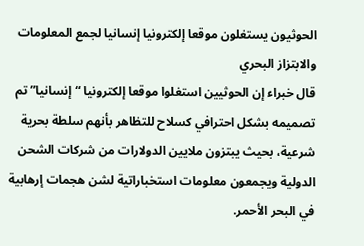الحوثيون يستغلون موقعا إلكترونيا إنسانيا لجمع المعلومات والابتزاز البحري
قال خبراء إن الحوثيين استغلوا موقعا إلكترونيا “إنسانيا” تم تصميمه بشكل احترافي كسلاح للتظاهر بأنهم سلطة بحرية شرعية، بحيث يبتزون ملايين الدولارات من شركات الشحن الدولية ويجمعون معلومات استخباراتية لشن هجمات إرهابية في البحر الأحمر.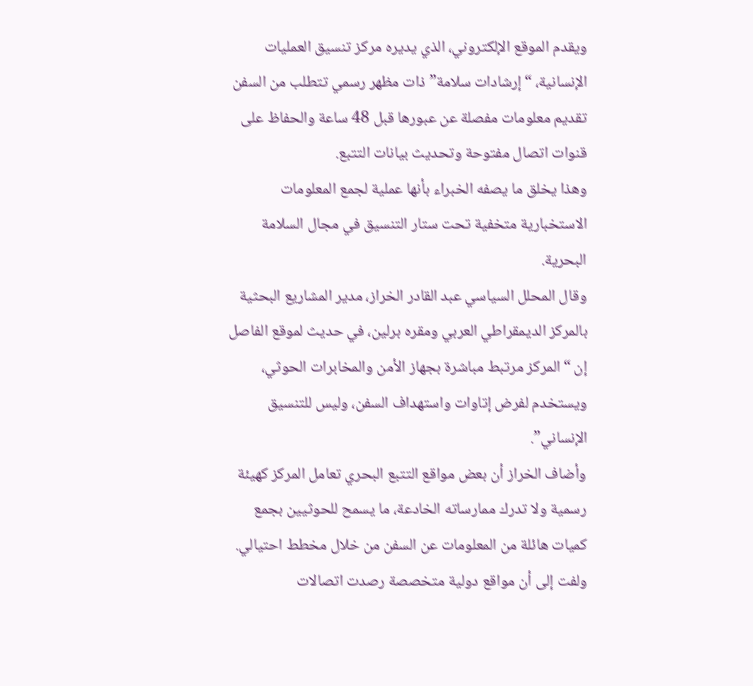ويقدم الموقع الإلكتروني، الذي يديره مركز تنسيق العمليات الإنسانية، “إرشادات سلامة” ذات مظهر رسمي تتطلب من السفن تقديم معلومات مفصلة عن عبورها قبل 48 ساعة والحفاظ على قنوات اتصال مفتوحة وتحديث بيانات التتبع.
وهذا يخلق ما يصفه الخبراء بأنها عملية لجمع المعلومات الاستخبارية متخفية تحت ستار التنسيق في مجال السلامة البحرية.
وقال المحلل السياسي عبد القادر الخراز، مدير المشاريع البحثية بالمركز الديمقراطي العربي ومقره برلين، في حديث لموقع الفاصل إن “المركز مرتبط مباشرة بجهاز الأمن والمخابرات الحوثي، ويستخدم لفرض إتاوات واستهداف السفن، وليس للتنسيق الإنساني”.
وأضاف الخراز أن بعض مواقع التتبع البحري تعامل المركز كهيئة رسمية ولا تدرك ممارساته الخادعة، ما يسمح للحوثيين بجمع كميات هائلة من المعلومات عن السفن من خلال مخطط احتيالي.
ولفت إلى أن مواقع دولية متخصصة رصدت اتصالات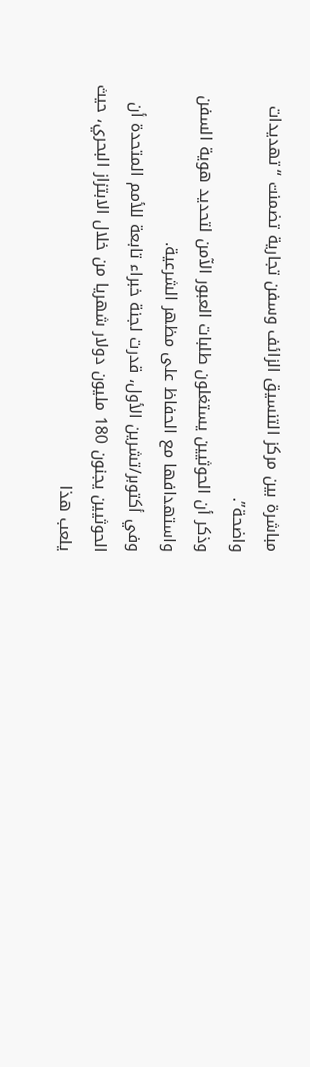مباشرة بين مركز التنسيق الزائف وسفن تجارية تضمنت “تهديدات واضحة”.
وذكر أن الحوثيين يستغلون طلبات العبور الآمن لتحديد هوية السفن واستهدافها مع الحفاظ على مظهر الشرعية.
وفي أكتوبر/تشرين الأول، قدرت لجنة خبراء تابعة للأمم المتحدة أن الحوثيين يجنون 180 مليون دولار شهريا من خلال الابتزاز البحري، حيث يلعب هذا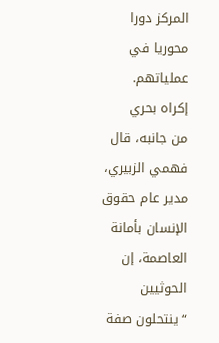المركز دورا محوريا في عملياتهم.
إكراه بحري
من جانبه، قال فهمي الزبيري، مدير عام حقوق الإنسان بأمانة العاصمة، إن الحوثيين “ينتحلون صفة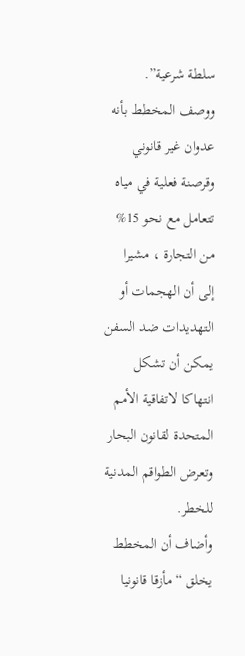سلطة شرعية”.
ووصف المخطط بأنه عدوان غير قانوني وقرصنة فعلية في مياه تتعامل مع نحو 15% من التجارة ، مشيرا إلى أن الهجمات أو التهديدات ضد السفن يمكن أن تشكل انتهاكا لاتفاقية الأمم المتحدة لقانون البحار وتعرض الطواقم المدنية للخطر.
وأضاف أن المخطط يخلق “مأزقا قانونيا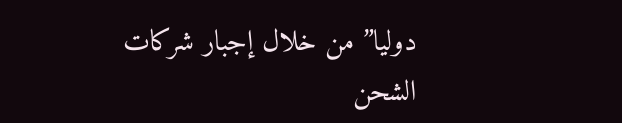دوليا” من خلال إجبار شركات الشحن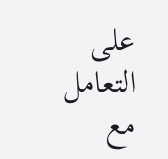على التعامل مع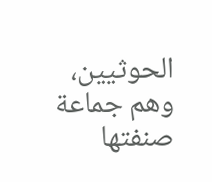الحوثيين، وهم جماعة صنفتها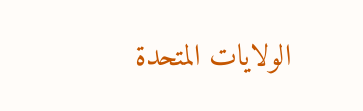الولايات المتحدة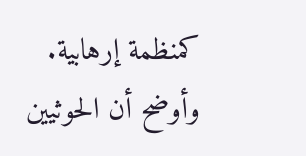كمنظمة إرهابية.
وأوضح أن الحوثيين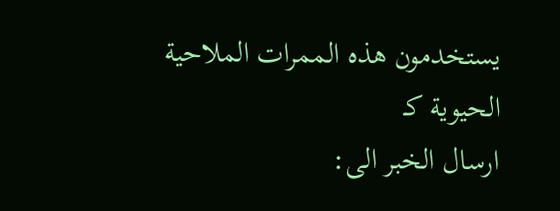يستخدمون هذه الممرات الملاحية الحيوية كـ
ارسال الخبر الى: